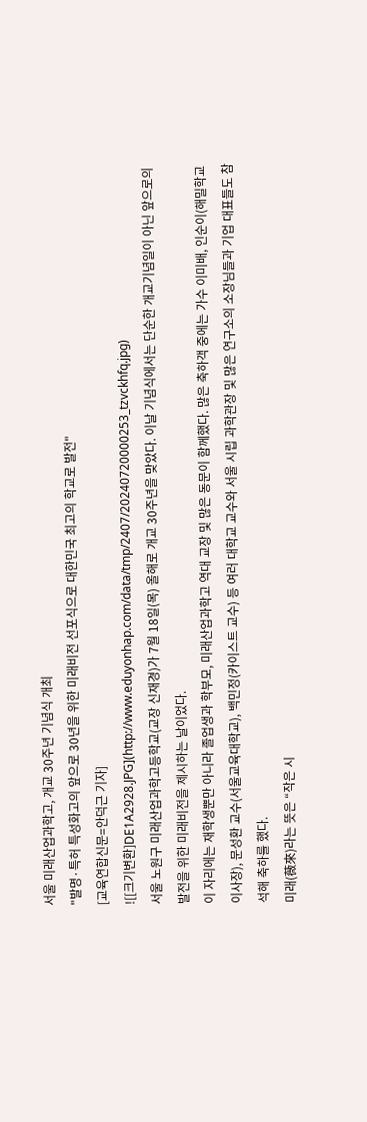서울 미래산업과학고, 개교 30주년 기념식 개최
"발명·특허 특성화고의 앞으로 30년을 위한 미래비전 선포식으로 대한민국 최고의 학교로 발전"
[교육연합신문=안덕근 기자]
![[크기변환]DE1A2928.JPG](http://www.eduyonhap.com/data/tmp/2407/20240720000253_tzvckhfq.jpg)
서울 노원구 미래산업과학고등학교(교장 신재경)가 7월 18일(목) 올해로 개교 30주년을 맞았다. 이날 기념식에서는 단순한 개교기념일이 아닌 앞으로의 발전을 위한 미래비전을 제시하는 날이었다.
이 자리에는 재학생뿐만 아니라 졸업생과 학부모, 미래산업과학고 역대 교장 및 많은 동문이 함께했다. 많은 축하객 중에는 가수 이미배, 인순이(해밀학교 이사장), 문성환 교수(서울교육대학교), 백민정(카이스트 교수) 등 여러 대학교 교수와 서울 시립 과학관장 및 많은 연구소의 소장님들과 기업 대표들도 참석해 축하를 했다.
미래(薇來)라는 뜻은 “작은 시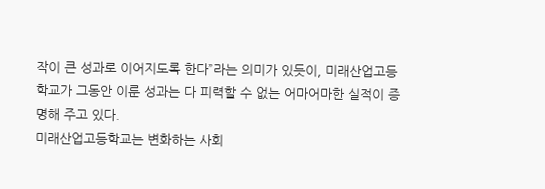작이 큰 성과로 이어지도록 한다”라는 의미가 있듯이, 미래산업고등학교가 그동안 이룬 성과는 다 피력할 수 없는 어마어마한 실적이 증명해 주고 있다.
미래산업고등학교는 변화하는 사회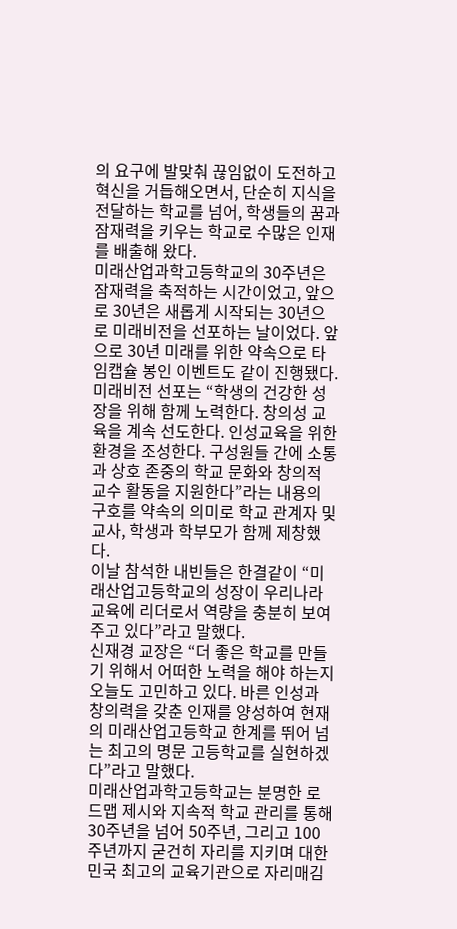의 요구에 발맞춰 끊임없이 도전하고 혁신을 거듭해오면서, 단순히 지식을 전달하는 학교를 넘어, 학생들의 꿈과 잠재력을 키우는 학교로 수많은 인재를 배출해 왔다.
미래산업과학고등학교의 30주년은 잠재력을 축적하는 시간이었고, 앞으로 30년은 새롭게 시작되는 30년으로 미래비전을 선포하는 날이었다. 앞으로 30년 미래를 위한 약속으로 타임캡슐 봉인 이벤트도 같이 진행됐다.
미래비전 선포는 “학생의 건강한 성장을 위해 함께 노력한다. 창의성 교육을 계속 선도한다. 인성교육을 위한 환경을 조성한다. 구성원들 간에 소통과 상호 존중의 학교 문화와 창의적 교수 활동을 지원한다”라는 내용의 구호를 약속의 의미로 학교 관계자 및 교사, 학생과 학부모가 함께 제창했다.
이날 참석한 내빈들은 한결같이 “미래산업고등학교의 성장이 우리나라 교육에 리더로서 역량을 충분히 보여주고 있다”라고 말했다.
신재경 교장은 “더 좋은 학교를 만들기 위해서 어떠한 노력을 해야 하는지 오늘도 고민하고 있다. 바른 인성과 창의력을 갖춘 인재를 양성하여 현재의 미래산업고등학교 한계를 뛰어 넘는 최고의 명문 고등학교를 실현하겠다”라고 말했다.
미래산업과학고등학교는 분명한 로드맵 제시와 지속적 학교 관리를 통해 30주년을 넘어 50주년, 그리고 100주년까지 굳건히 자리를 지키며 대한민국 최고의 교육기관으로 자리매김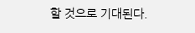할 것으로 기대된다.